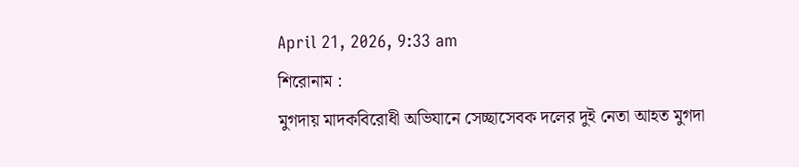April 21, 2026, 9:33 am
শিরোনাম :
মুগদায় মাদকবিরোধী অভিযানে সেচ্ছাসেবক দলের দুই নেতা আহত মুগদা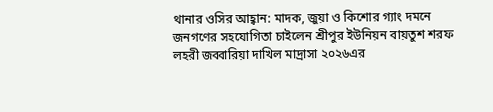থানার ওসির আহ্বান: মাদক, জুয়া ও কিশোর গ্যাং দমনে জনগণের সহযোগিতা চাইলেন শ্রীপুর ইউনিয়ন বায়তুশ শরফ লহরী জব্বারিয়া দাখিল মাদ্রাসা ২০২৬এর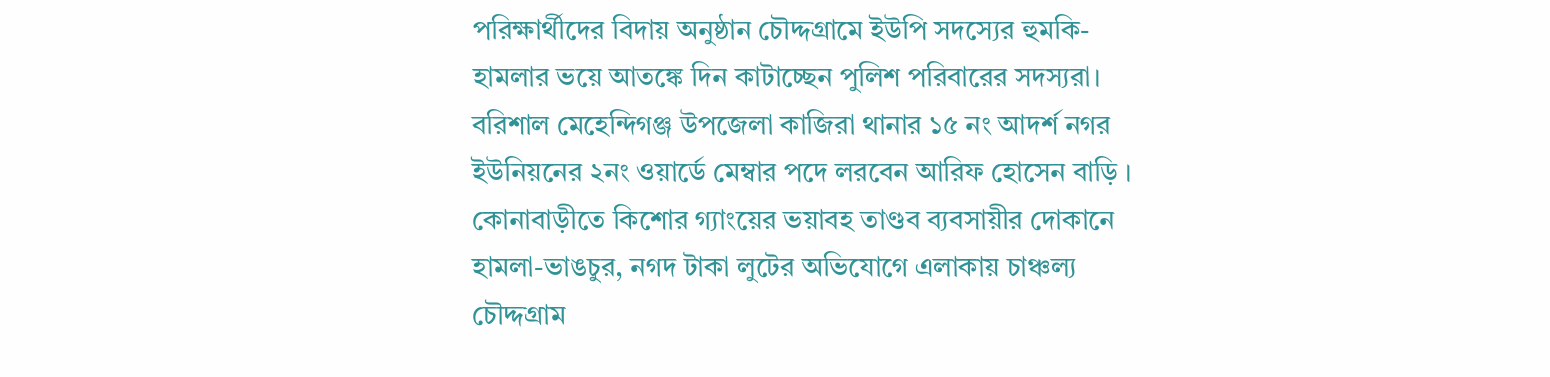পরিক্ষার্থীদের বিদায় অনুষ্ঠান চৌদ্দগ্রামে ইউপি সদস্যের হুমকি-হামলার ভয়ে আতঙ্কে দিন কাটাচ্ছেন পুলিশ পরিবারের সদস্যরা। বরিশাল মেহেন্দিগঞ্জ উপজেলা কাজিরা থানার ১৫ নং আদর্শ নগর ইউনিয়নের ২নং ওয়ার্ডে মেম্বার পদে লরবেন আরিফ হোসেন বাড়ি ।  কোনাবাড়ীতে কিশোর গ্যাংয়ের ভয়াবহ তাণ্ডব ব্যবসায়ীর দোকানে হামলা-ভাঙচুর, নগদ টাকা লুটের অভিযোগে এলাকায় চাঞ্চল্য চৌদ্দগ্রাম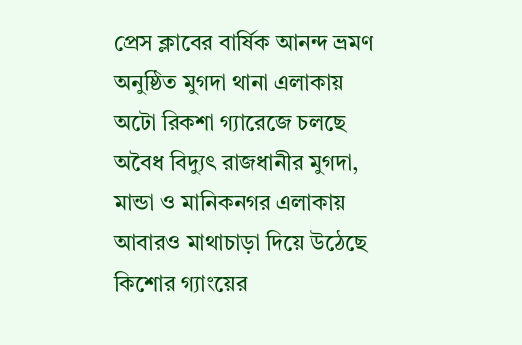প্রেস ক্লাবের বার্ষিক আনন্দ ভ্রমণ অনুষ্ঠিত মুগদা থানা এলাকায় অটো রিকশা গ্যারেজে চলছে অবৈধ বিদ্যুৎ রাজধানীর মুগদা, মান্ডা ও মানিকনগর এলাকায় আবারও মাথাচাড়া দিয়ে উঠেছে কিশোর গ্যাংয়ের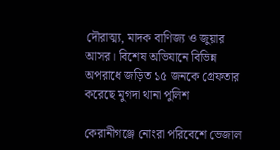দৌরাত্ম্য, মাদক বাণিজ্য ও জুয়ার আসর। বিশেষ অভিযানে বিভিন্ন অপরাধে জড়িত ১৫ জনকে গ্রেফতার করেছে মুগদা থানা পুলিশ

কেরানীগঞ্জে নোংরা পরিবেশে ভেজাল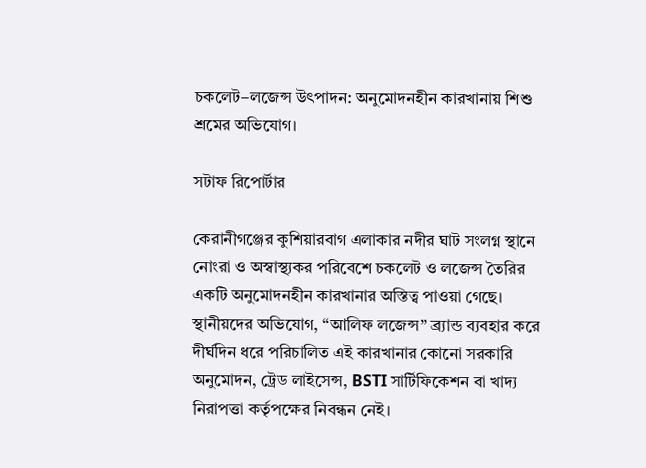চকলেট–লজেন্স উৎপাদন: অনুমোদনহীন কারখানায় শিশু শ্রমের অভিযোগ।

সটাফ রিপোর্টার

কেরানীগঞ্জের কুশিয়ারবাগ এলাকার নদীর ঘাট সংলগ্ন স্থানে নোংরা ও অস্বাস্থ্যকর পরিবেশে চকলেট ও লজেন্স তৈরির একটি অনুমোদনহীন কারখানার অস্তিত্ব পাওয়া গেছে। স্থানীয়দের অভিযোগ, “আলিফ লজেন্স” ব্র্যান্ড ব্যবহার করে দীর্ঘদিন ধরে পরিচালিত এই কারখানার কোনো সরকারি অনুমোদন, ট্রেড লাইসেন্স, BSTI সার্টিফিকেশন বা খাদ্য নিরাপত্তা কর্তৃপক্ষের নিবন্ধন নেই।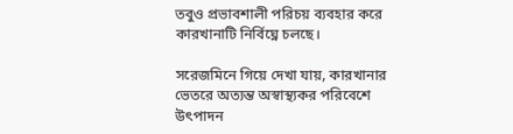তবুও প্রভাবশালী পরিচয় ব্যবহার করে কারখানাটি নির্বিঘ্নে চলছে।

সরেজমিনে গিয়ে দেখা যায়, কারখানার ভেতরে অত্যন্ত অস্বাস্থ্যকর পরিবেশে উৎপাদন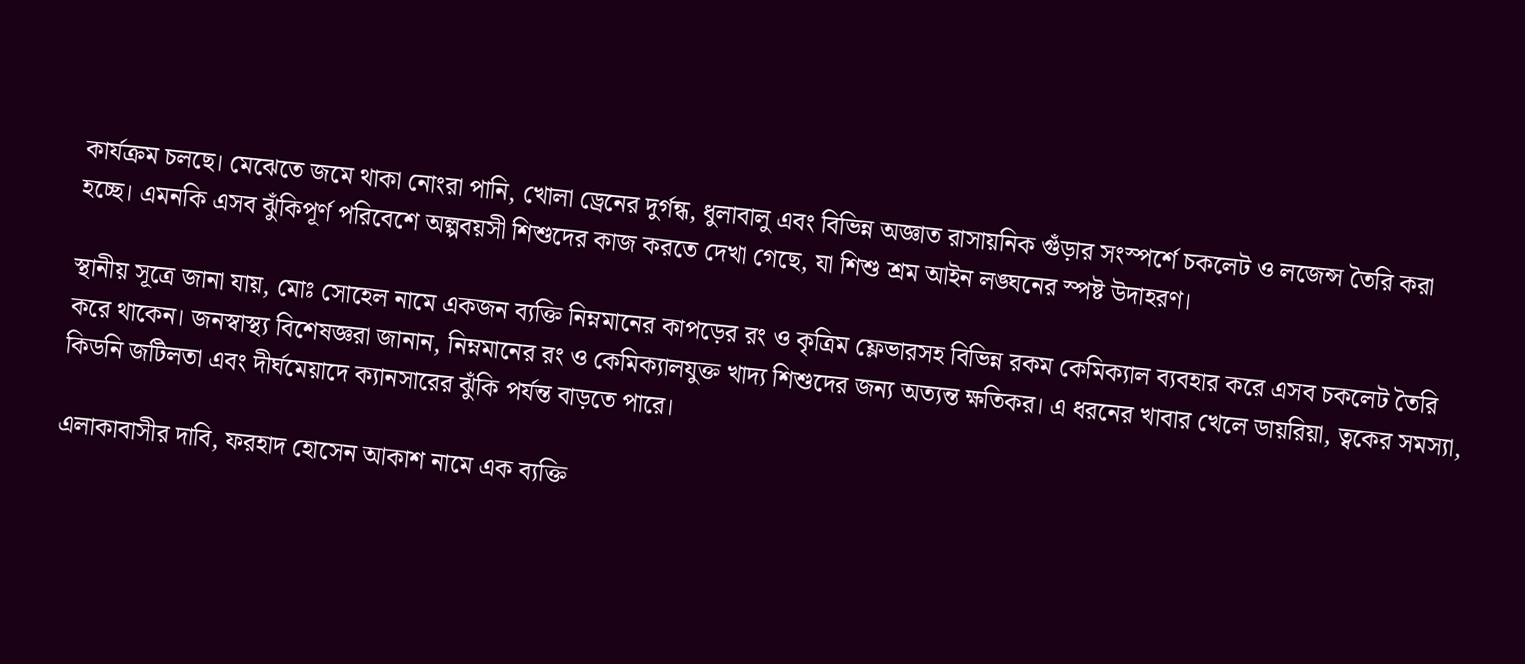কার্যক্রম চলছে। মেঝেতে জমে থাকা নোংরা পানি, খোলা ড্রেনের দুর্গন্ধ, ধুলাবালু এবং বিভিন্ন অজ্ঞাত রাসায়নিক গুঁড়ার সংস্পর্শে চকলেট ও লজেন্স তৈরি করা হচ্ছে। এমনকি এসব ঝুঁকিপূর্ণ পরিবেশে অল্পবয়সী শিশুদের কাজ করতে দেখা গেছে, যা শিশু শ্রম আইন লঙ্ঘনের স্পষ্ট উদাহরণ।

স্থানীয় সূত্রে জানা যায়, মোঃ সোহেল নামে একজন ব্যক্তি নিম্নমানের কাপড়ের রং ও কৃত্রিম ফ্লেভারসহ বিভিন্ন রকম কেমিক্যাল ব্যবহার করে এসব চকলেট তৈরি করে থাকেন। জনস্বাস্থ্য বিশেষজ্ঞরা জানান, নিম্নমানের রং ও কেমিক্যালযুক্ত খাদ্য শিশুদের জন্য অত্যন্ত ক্ষতিকর। এ ধরনের খাবার খেলে ডায়রিয়া, ত্বকের সমস্যা, কিডনি জটিলতা এবং দীর্ঘমেয়াদে ক্যানসারের ঝুঁকি পর্যন্ত বাড়তে পারে।

এলাকাবাসীর দাবি, ফরহাদ হোসেন আকাশ নামে এক ব্যক্তি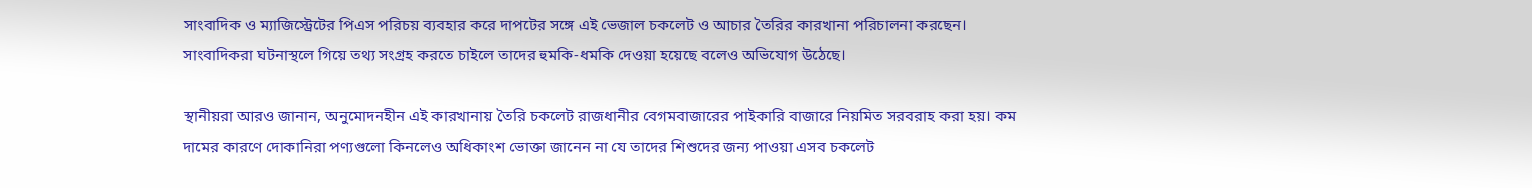সাংবাদিক ও ম্যাজিস্ট্রেটের পিএস পরিচয় ব্যবহার করে দাপটের সঙ্গে এই ভেজাল চকলেট ও আচার তৈরির কারখানা পরিচালনা করছেন। সাংবাদিকরা ঘটনাস্থলে গিয়ে তথ্য সংগ্রহ করতে চাইলে তাদের হুমকি-ধমকি দেওয়া হয়েছে বলেও অভিযোগ উঠেছে।

স্থানীয়রা আরও জানান, অনুমোদনহীন এই কারখানায় তৈরি চকলেট রাজধানীর বেগমবাজারের পাইকারি বাজারে নিয়মিত সরবরাহ করা হয়। কম দামের কারণে দোকানিরা পণ্যগুলো কিনলেও অধিকাংশ ভোক্তা জানেন না যে তাদের শিশুদের জন্য পাওয়া এসব চকলেট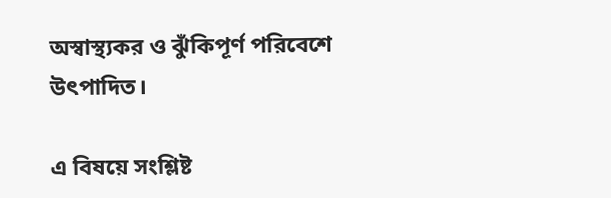অস্বাস্থ্যকর ও ঝুঁকিপূর্ণ পরিবেশে উৎপাদিত।

এ বিষয়ে সংশ্লিষ্ট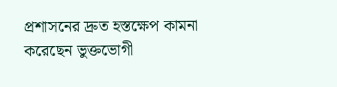প্রশাসনের দ্রুত হস্তক্ষেপ কামনা করেছেন ভুক্তভোগী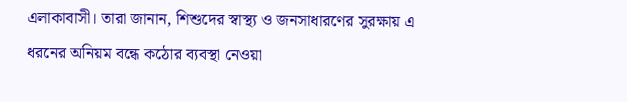এলাকাবাসী। তারা জানান, শিশুদের স্বাস্থ্য ও জনসাধারণের সুরক্ষায় এ ধরনের অনিয়ম বন্ধে কঠোর ব্যবস্থা নেওয়া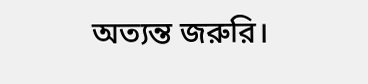অত্যন্ত জরুরি।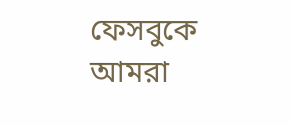ফেসবুকে আমরা